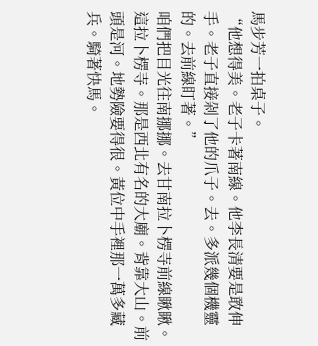馬步芳一拍桌子。
“他想得美。老子卡著南線。他李長清要是敢伸手。老子直接剁了他的爪子。去。多派幾個機靈的。去前線盯著。”
咱們把目光往南挪挪。去甘南拉卜楞寺前線瞅瞅。
這拉卜楞寺。那是西北有名的大廟。背靠大山。前頭是河。地勢險要得很。黃位中手裡那一萬多藏兵。騎著快馬。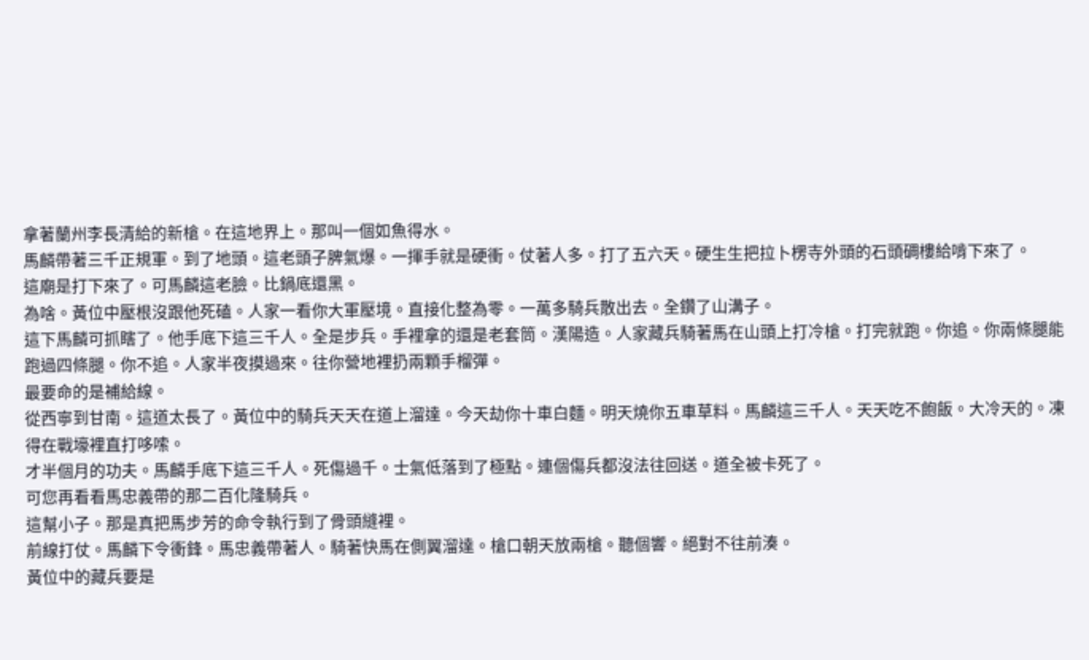拿著蘭州李長清給的新槍。在這地界上。那叫一個如魚得水。
馬麟帶著三千正規軍。到了地頭。這老頭子脾氣爆。一揮手就是硬衝。仗著人多。打了五六天。硬生生把拉卜楞寺外頭的石頭碉樓給啃下來了。
這廟是打下來了。可馬麟這老臉。比鍋底還黑。
為啥。黃位中壓根沒跟他死磕。人家一看你大軍壓境。直接化整為零。一萬多騎兵散出去。全鑽了山溝子。
這下馬麟可抓瞎了。他手底下這三千人。全是步兵。手裡拿的還是老套筒。漢陽造。人家藏兵騎著馬在山頭上打冷槍。打完就跑。你追。你兩條腿能跑過四條腿。你不追。人家半夜摸過來。往你營地裡扔兩顆手榴彈。
最要命的是補給線。
從西寧到甘南。這道太長了。黃位中的騎兵天天在道上溜達。今天劫你十車白麵。明天燒你五車草料。馬麟這三千人。天天吃不飽飯。大冷天的。凍得在戰壕裡直打哆嗦。
才半個月的功夫。馬麟手底下這三千人。死傷過千。士氣低落到了極點。連個傷兵都沒法往回送。道全被卡死了。
可您再看看馬忠義帶的那二百化隆騎兵。
這幫小子。那是真把馬步芳的命令執行到了骨頭縫裡。
前線打仗。馬麟下令衝鋒。馬忠義帶著人。騎著快馬在側翼溜達。槍口朝天放兩槍。聽個響。絕對不往前湊。
黃位中的藏兵要是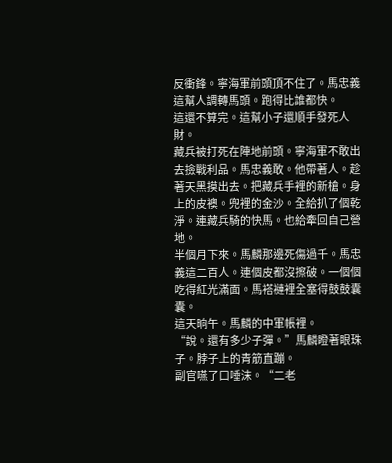反衝鋒。寧海軍前頭頂不住了。馬忠義這幫人調轉馬頭。跑得比誰都快。
這還不算完。這幫小子還順手發死人財。
藏兵被打死在陣地前頭。寧海軍不敢出去撿戰利品。馬忠義敢。他帶著人。趁著天黑摸出去。把藏兵手裡的新槍。身上的皮襖。兜裡的金沙。全給扒了個乾淨。連藏兵騎的快馬。也給牽回自己營地。
半個月下來。馬麟那邊死傷過千。馬忠義這二百人。連個皮都沒擦破。一個個吃得紅光滿面。馬褡褳裡全塞得鼓鼓囊囊。
這天晌午。馬麟的中軍帳裡。
“說。還有多少子彈。”馬麟瞪著眼珠子。脖子上的青筋直蹦。
副官嚥了口唾沫。“二老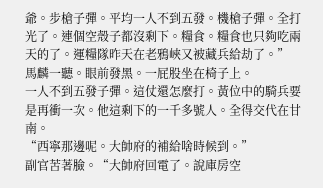爺。步槍子彈。平均一人不到五發。機槍子彈。全打光了。連個空殼子都沒剩下。糧食。糧食也只夠吃兩天的了。運糧隊昨天在老鴉峽又被藏兵給劫了。”
馬麟一聽。眼前發黑。一屁股坐在椅子上。
一人不到五發子彈。這仗還怎麼打。黃位中的騎兵要是再衝一次。他這剩下的一千多號人。全得交代在甘南。
“西寧那邊呢。大帥府的補給啥時候到。”
副官苦著臉。“大帥府回電了。說庫房空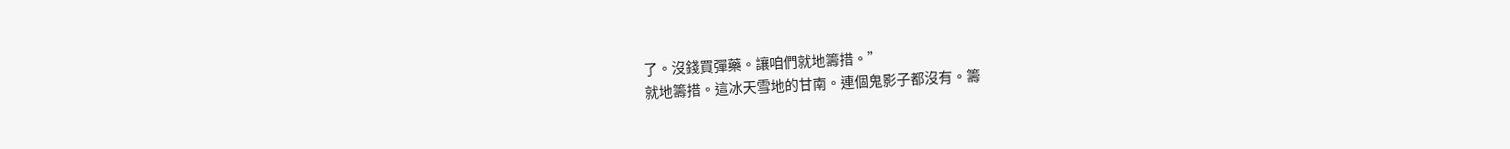了。沒錢買彈藥。讓咱們就地籌措。”
就地籌措。這冰天雪地的甘南。連個鬼影子都沒有。籌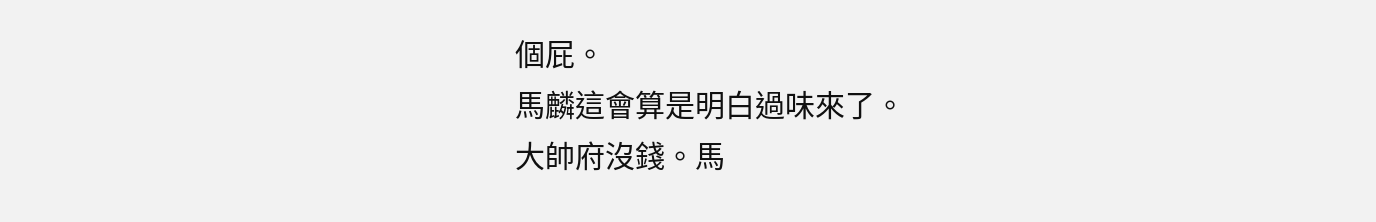個屁。
馬麟這會算是明白過味來了。
大帥府沒錢。馬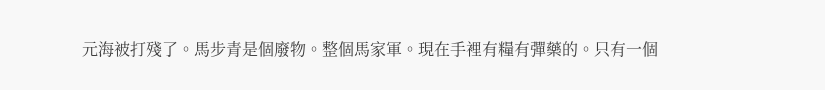元海被打殘了。馬步青是個廢物。整個馬家軍。現在手裡有糧有彈藥的。只有一個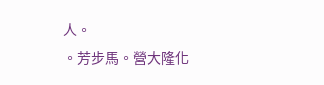人。
。芳步馬。營大隆化